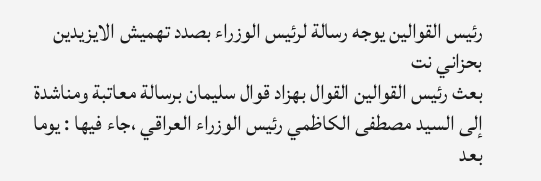رئيس القوالين يوجه رسالة لرئيس الوزراء بصدد تهميش الايزيدين
بحزاني نت
بعث رئيس القوالين القوال بهزاد قوال سليمان برسالة معاتبة ومناشدة إلى السيد مصطفى الكاظمي رئيس الوزراء العراقي ،جاء فيها : يوما بعد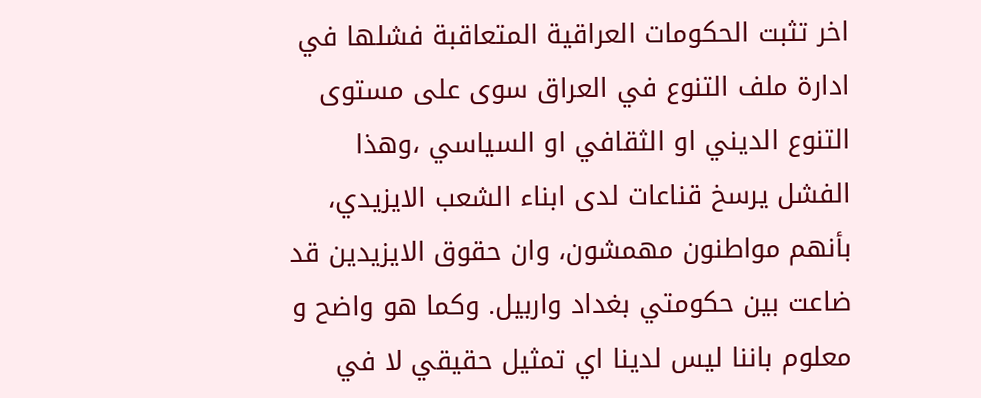اخر تثبت الحكومات العراقية المتعاقبة فشلها في ادارة ملف التنوع في العراق سوى على مستوى التنوع الديني او الثقافي او السياسي ،وهذا الفشل يرسخ قناعات لدى ابناء الشعب الايزيدي، بأنهم مواطنون مهمشون، وان حقوق الايزيدين قد ضاعت بين حكومتي بغداد واربيل. وكما هو واضح و معلوم باننا ليس لدينا اي تمثيل حقيقي لا في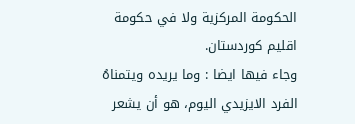الحكومة المركزية ولا في حكومة اقليم كوردستان.
وجاء فيها ايضا : وما يريده ويتمناهُ الفرد الايزيدي اليوم، هو أن يشعر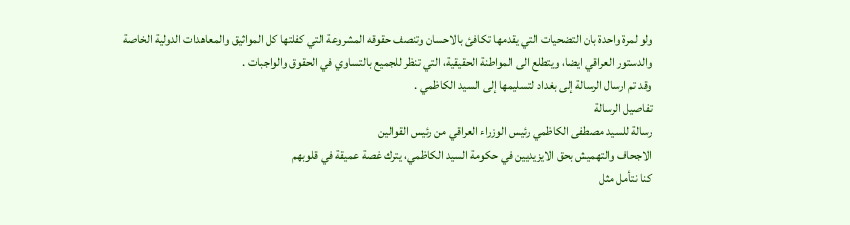ولو لمرة واحدة بان التضحيات التي يقدمها تكافئ بالاحسان وتنصف حقوقه المشروعة التي كفلتها كل المواثيق والمعاهدات الدولية الخاصة والدستور العراقي ايضا، ويتطلع الى المواطنة الحقيقية، التي تنظر للجميع بالتساوي في الحقوق والواجبات .
وقد تم ارسال الرسالة إلى بغداد لتسليمها إلى السيد الكاظمي .
تفاصيل الرسالة
رسالة للسيد مصطفى الكاظمي رئيس الوزراء العراقي من رئيس القوالين
الاجحاف والتهميش بحق الايزيديين في حكومة السيد الكاظمي، يترك غصة عميقة في قلوبهم
كنا نتأمل مثل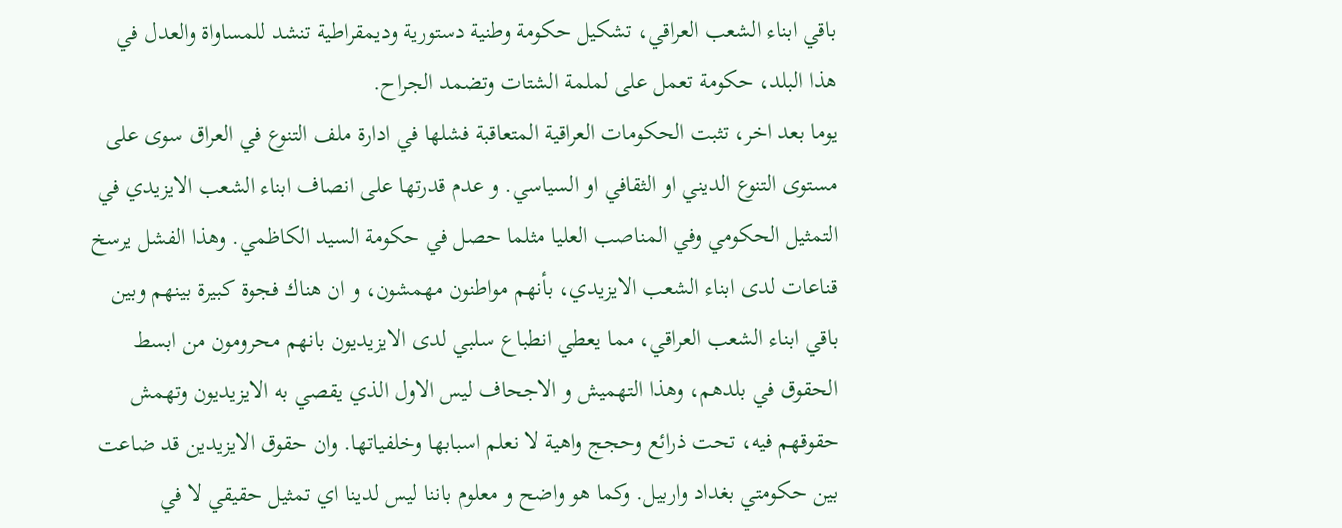باقي ابناء الشعب العراقي، تشكيل حكومة وطنية دستورية وديمقراطية تنشد للمساواة والعدل في هذا البلد، حكومة تعمل على لملمة الشتات وتضمد الجراح.
يوما بعد اخر، تثبت الحكومات العراقية المتعاقبة فشلها في ادارة ملف التنوع في العراق سوى على مستوى التنوع الديني او الثقافي او السياسي. و عدم قدرتها على انصاف ابناء الشعب الايزيدي في التمثيل الحكومي وفي المناصب العليا مثلما حصل في حكومة السيد الكاظمي. وهذا الفشل يرسخ قناعات لدى ابناء الشعب الايزيدي، بأنهم مواطنون مهمشون، و ان هناك فجوة كبيرة بينهم وبين باقي ابناء الشعب العراقي، مما يعطي انطباع سلبي لدى الايزيديون بانهم محرومون من ابسط الحقوق في بلدهم، وهذا التهميش و الاجحاف ليس الاول الذي يقصي به الايزيديون وتهمش حقوقهم فيه، تحت ذرائع وحجج واهية لا نعلم اسبابها وخلفياتها. وان حقوق الايزيدين قد ضاعت بين حكومتي بغداد واربيل. وكما هو واضح و معلوم باننا ليس لدينا اي تمثيل حقيقي لا في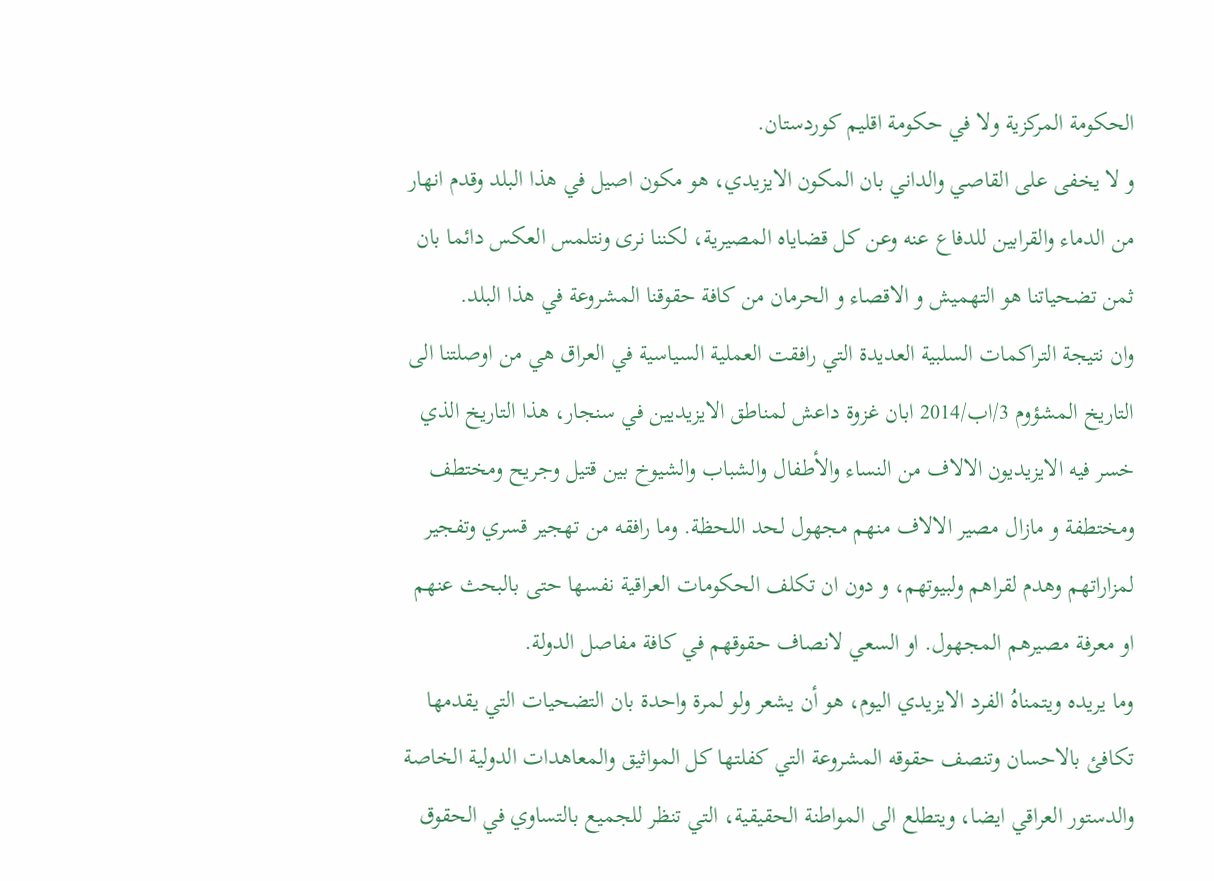الحكومة المركزية ولا في حكومة اقليم كوردستان.
و لا يخفى على القاصي والداني بان المكون الايزيدي، هو مكون اصيل في هذا البلد وقدم انهار من الدماء والقرابين للدفاع عنه وعن كل قضاياه المصيرية، لكننا نرى ونتلمس العكس دائما بان ثمن تضحياتنا هو التهميش و الاقصاء و الحرمان من كافة حقوقنا المشروعة في هذا البلد.
وان نتيجة التراكمات السلبية العديدة التي رافقت العملية السياسية في العراق هي من اوصلتنا الى التاريخ المشؤوم 3/اب/2014 ابان غزوة داعش لمناطق الايزيديين في سنجار، هذا التاريخ الذي خسر فيه الايزيديون الالاف من النساء والأطفال والشباب والشيوخ بين قتيل وجريح ومختطف ومختطفة و مازال مصير الالاف منهم مجهول لحد اللحظة. وما رافقه من تهجير قسري وتفجير لمزاراتهم وهدم لقراهم ولبيوتهم، و دون ان تكلف الحكومات العراقية نفسها حتى بالبحث عنهم او معرفة مصيرهم المجهول. او السعي لانصاف حقوقهم في كافة مفاصل الدولة.
وما يريده ويتمناهُ الفرد الايزيدي اليوم، هو أن يشعر ولو لمرة واحدة بان التضحيات التي يقدمها تكافئ بالاحسان وتنصف حقوقه المشروعة التي كفلتها كل المواثيق والمعاهدات الدولية الخاصة والدستور العراقي ايضا، ويتطلع الى المواطنة الحقيقية، التي تنظر للجميع بالتساوي في الحقوق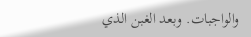والواجبات. وبعد الغبن الذي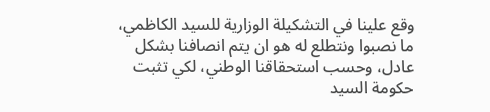وقع علينا في التشكيلة الوزارية للسيد الكاظمي، ما نصبوا ونتطلع له هو ان يتم انصافنا بشكل عادل، وحسب استحقاقنا الوطني، لكي تثبت حكومة السيد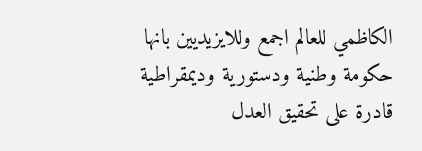الكاظمي للعالم اجمع وللايزيديين بانها حكومة وطنية ودستورية وديمقراطية قادرة على تحقيق العدل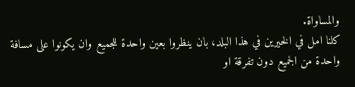والمساواة.
كلنا امل في الخيرين في هذا البلد، بان ينظروا بعين واحدة للجميع وان يكونوا على مسافة واحدة من الجميع دون تفرقة او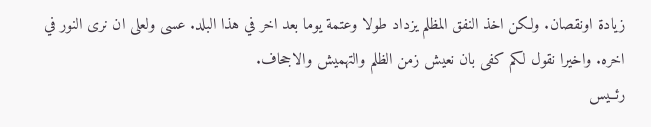زيادة اونقصان. ولكن اخذ النفق المظلم يزداد طولا وعتمة يوما بعد اخر في هذا البلد. عسى ولعلى ان نرى النور في اخره. واخيرا نقول لكم كفى بان نعيش زمن الظلم والتهميش والاجحاف.
رئــيس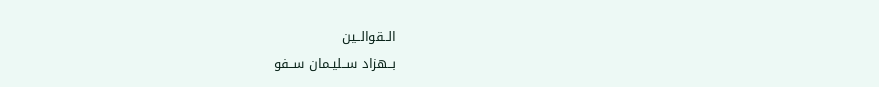الــقوالــين
بــهزاد ســليـمان ســفو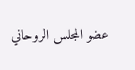عضو المجلس الروحاني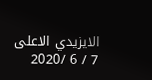الايزيدي الاعلى
7 / 6 /2020